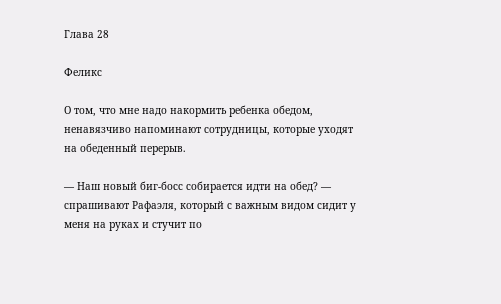Глава 28

Феликс

О том, что мне надо накормить ребенка обедом, ненавязчиво напоминают сотрудницы, которые уходят на обеденный перерыв.

— Наш новый биг-босс собирается идти на обед? — спрашивают Рафаэля, который с важным видом сидит у меня на руках и стучит по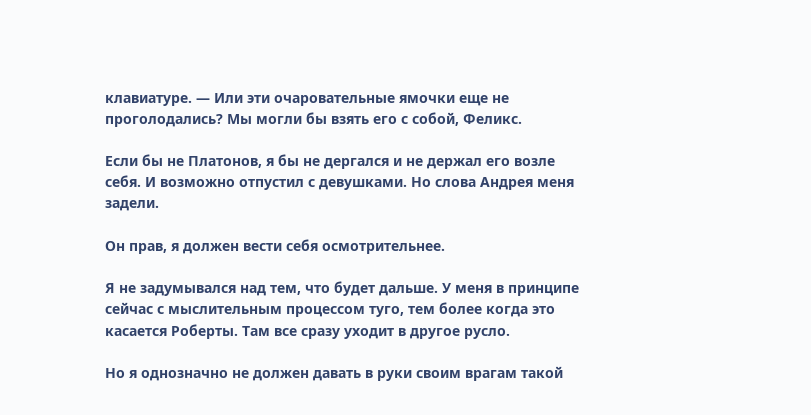клавиатуре. — Или эти очаровательные ямочки еще не проголодались? Мы могли бы взять его с собой, Феликс.

Если бы не Платонов, я бы не дергался и не держал его возле себя. И возможно отпустил с девушками. Но слова Андрея меня задели.

Он прав, я должен вести себя осмотрительнее.

Я не задумывался над тем, что будет дальше. У меня в принципе сейчас с мыслительным процессом туго, тем более когда это касается Роберты. Там все сразу уходит в другое русло.

Но я однозначно не должен давать в руки своим врагам такой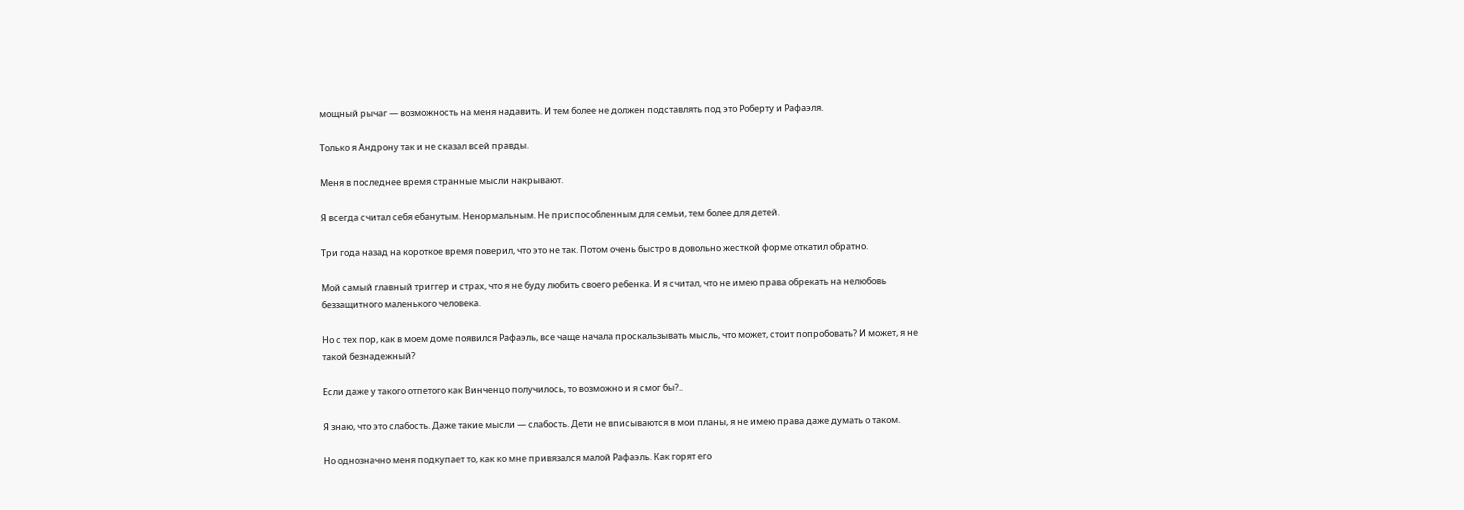мощный рычаг — возможность на меня надавить. И тем более не должен подставлять под это Роберту и Рафаэля.

Только я Андрону так и не сказал всей правды.

Меня в последнее время странные мысли накрывают.

Я всегда считал себя ебанутым. Ненормальным. Не приспособленным для семьи, тем более для детей.

Три года назад на короткое время поверил, что это не так. Потом очень быстро в довольно жесткой форме откатил обратно.

Мой самый главный триггер и страх, что я не буду любить своего ребенка. И я считал, что не имею права обрекать на нелюбовь беззащитного маленького человека.

Но с тех пор, как в моем доме появился Рафаэль, все чаще начала проскальзывать мысль, что может, стоит попробовать? И может, я не такой безнадежный?

Если даже у такого отпетого как Винченцо получилось, то возможно и я смог бы?..

Я знаю, что это слабость. Даже такие мысли — слабость. Дети не вписываются в мои планы, я не имею права даже думать о таком.

Но однозначно меня подкупает то, как ко мне привязался малой Рафаэль. Как горят его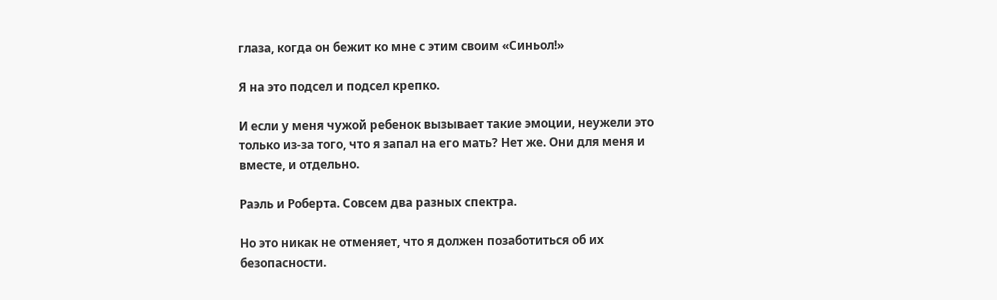глаза, когда он бежит ко мне с этим своим «Синьол!»

Я на это подсел и подсел крепко.

И если у меня чужой ребенок вызывает такие эмоции, неужели это только из-за того, что я запал на его мать? Нет же. Они для меня и вместе, и отдельно.

Раэль и Роберта. Совсем два разных спектра.

Но это никак не отменяет, что я должен позаботиться об их безопасности.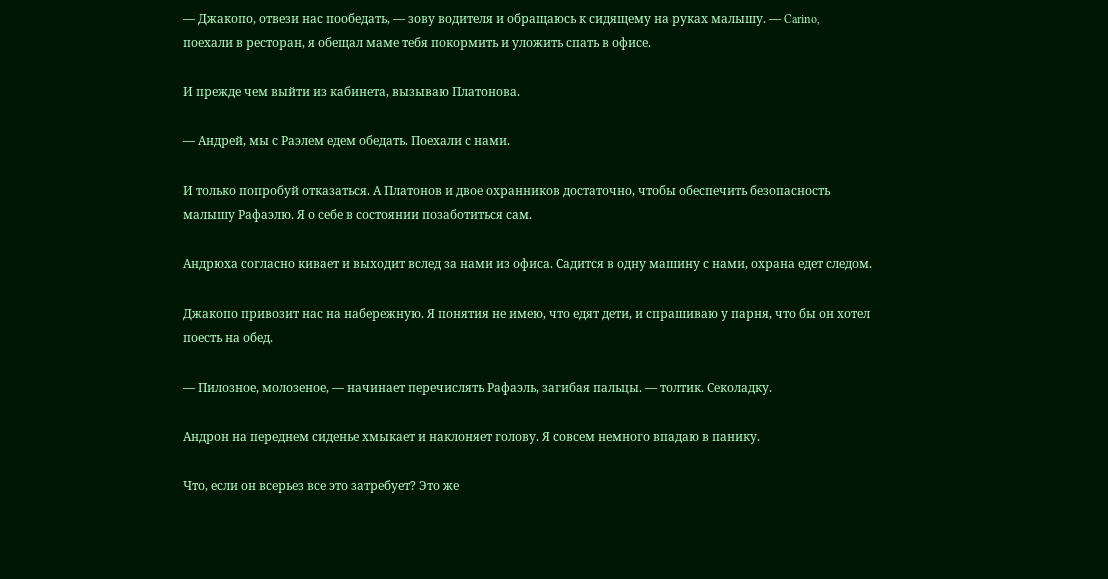— Джакопо, отвези нас пообедать, — зову водителя и обращаюсь к сидящему на руках малышу. — Carino, поехали в ресторан, я обещал маме тебя покормить и уложить спать в офисе.

И прежде чем выйти из кабинета, вызываю Платонова.

— Андрей, мы с Раэлем едем обедать. Поехали с нами.

И только попробуй отказаться. А Платонов и двое охранников достаточно, чтобы обеспечить безопасность малышу Рафаэлю. Я о себе в состоянии позаботиться сам.

Андрюха согласно кивает и выходит вслед за нами из офиса. Садится в одну машину с нами, охрана едет следом.

Джакопо привозит нас на набережную. Я понятия не имею, что едят дети, и спрашиваю у парня, что бы он хотел поесть на обед.

— Пилозное, молозеное, — начинает перечислять Рафаэль, загибая пальцы. — толтик. Секоладку.

Андрон на переднем сиденье хмыкает и наклоняет голову. Я совсем немного впадаю в панику.

Что, если он всерьез все это затребует? Это же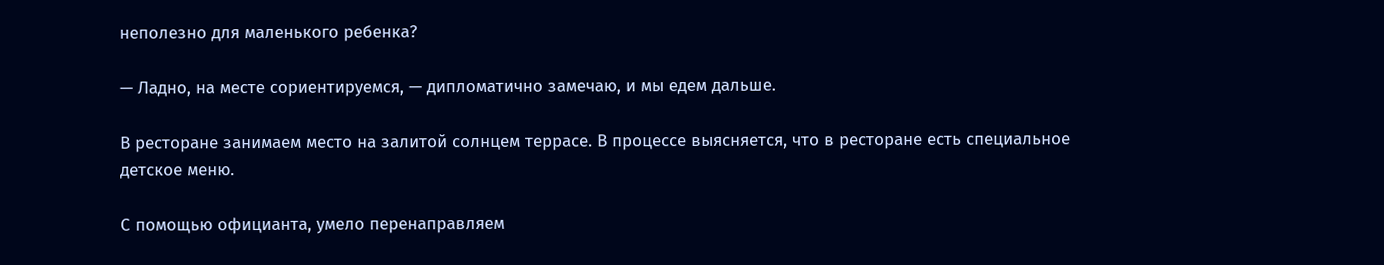неполезно для маленького ребенка?

— Ладно, на месте сориентируемся, — дипломатично замечаю, и мы едем дальше.

В ресторане занимаем место на залитой солнцем террасе. В процессе выясняется, что в ресторане есть специальное детское меню.

С помощью официанта, умело перенаправляем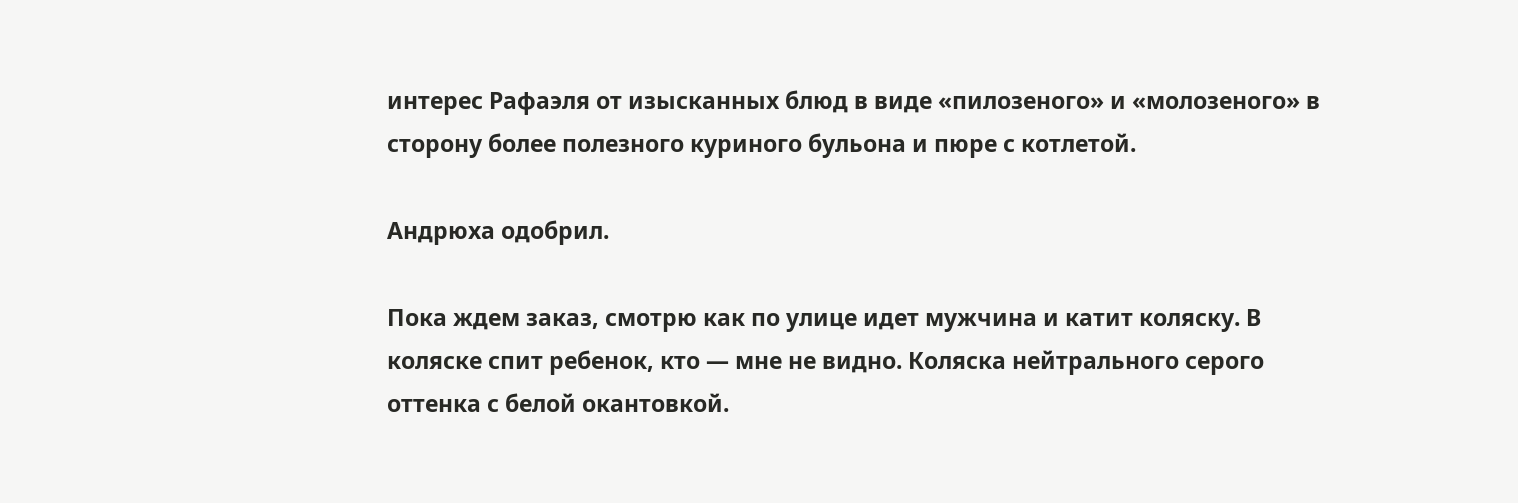интерес Рафаэля от изысканных блюд в виде «пилозеного» и «молозеного» в сторону более полезного куриного бульона и пюре с котлетой.

Андрюха одобрил.

Пока ждем заказ, смотрю как по улице идет мужчина и катит коляску. В коляске спит ребенок, кто — мне не видно. Коляска нейтрального серого оттенка с белой окантовкой.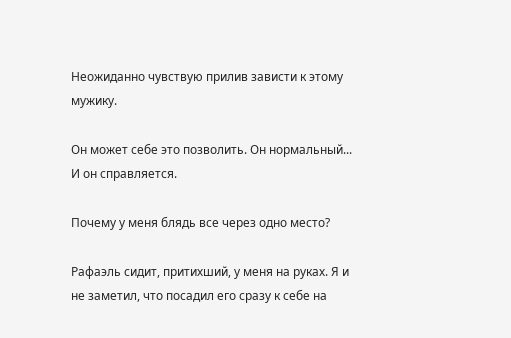Неожиданно чувствую прилив зависти к этому мужику.

Он может себе это позволить. Он нормальный... И он справляется.

Почему у меня блядь все через одно место?

Рафаэль сидит, притихший, у меня на руках. Я и не заметил, что посадил его сразу к себе на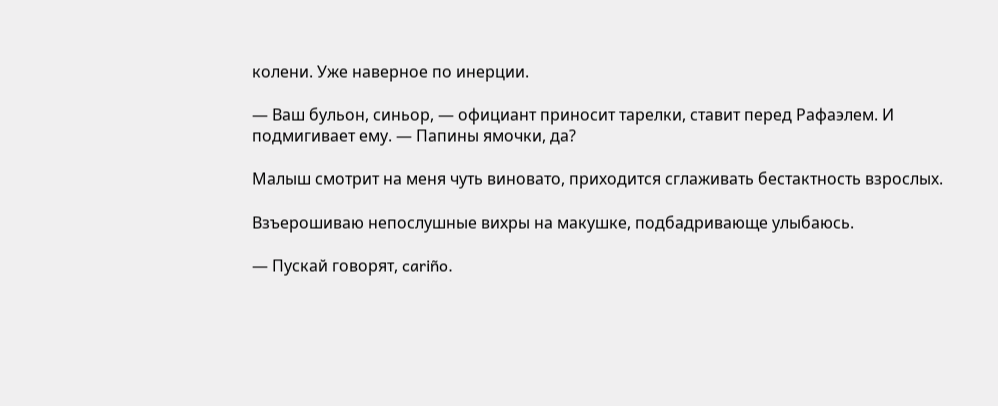колени. Уже наверное по инерции.

— Ваш бульон, синьор, — официант приносит тарелки, ставит перед Рафаэлем. И подмигивает ему. — Папины ямочки, да?

Малыш смотрит на меня чуть виновато, приходится сглаживать бестактность взрослых.

Взъерошиваю непослушные вихры на макушке, подбадривающе улыбаюсь.

— Пускай говорят, cariño.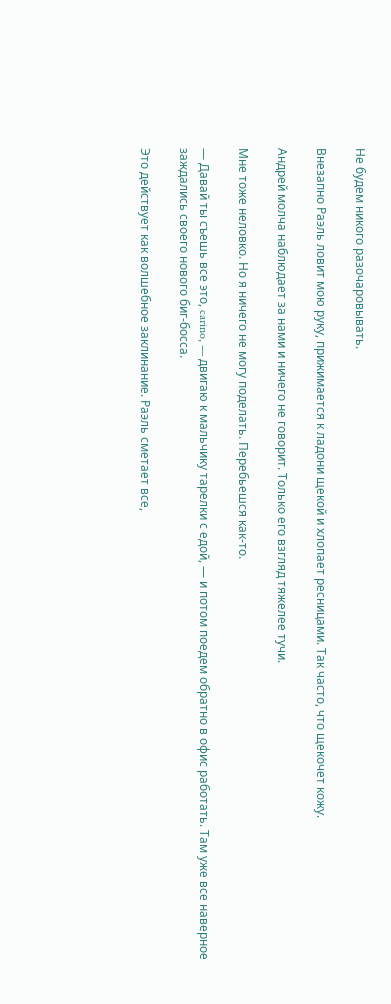Не будем никого разочаровывать.

Внезапно Раэль ловит мою руку, прижимается к ладони щекой и хлопает ресницами. Так часто, что щекочет кожу.

Андрей молча наблюдает за нами и ничего не говорит. Только его взгляд тяжелее тучи.

Мне тоже неловко. Но я ничего не могу поделать. Перебьешся как-то.

— Давай ты съешь все это, carino, — двигаю к мальчику тарелки с едой, — и потом поедем обратно в офис работать. Там уже все наверное заждались своего нового биг-босса.

Это действует как волшебное заклинание. Раэль сметает все,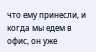что ему принесли, и когда мы едем в офис, он уже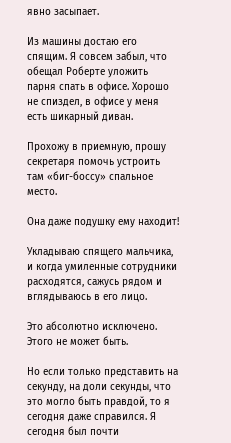явно засыпает.

Из машины достаю его спящим. Я совсем забыл, что обещал Роберте уложить парня спать в офисе. Хорошо не спиздел, в офисе у меня есть шикарный диван.

Прохожу в приемную, прошу секретаря помочь устроить там «биг-боссу» спальное место.

Она даже подушку ему находит!

Укладываю спящего мальчика, и когда умиленные сотрудники расходятся, сажусь рядом и вглядываюсь в его лицо.

Это абсолютно исключено. Этого не может быть.

Но если только представить на секунду, на доли секунды, что это могло быть правдой, то я сегодня даже справился. Я сегодня был почти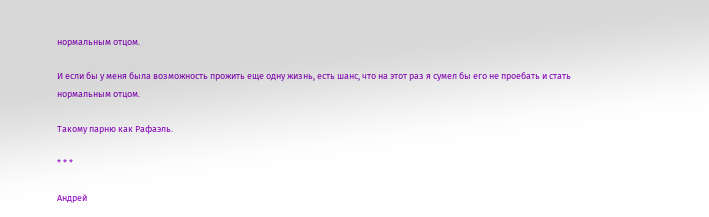нормальным отцом.

И если бы у меня была возможность прожить еще одну жизнь, есть шанс, что на этот раз я сумел бы его не проебать и стать нормальным отцом.

Такому парню как Рафаэль.

* * *

Андрей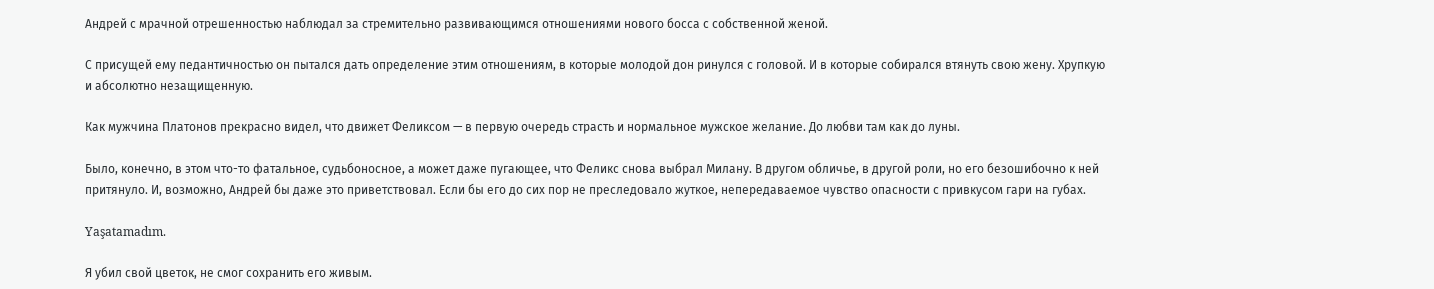Андрей с мрачной отрешенностью наблюдал за стремительно развивающимся отношениями нового босса с собственной женой.

С присущей ему педантичностью он пытался дать определение этим отношениям, в которые молодой дон ринулся с головой. И в которые собирался втянуть свою жену. Хрупкую и абсолютно незащищенную.

Как мужчина Платонов прекрасно видел, что движет Феликсом — в первую очередь страсть и нормальное мужское желание. До любви там как до луны.

Было, конечно, в этом что-то фатальное, судьбоносное, а может даже пугающее, что Феликс снова выбрал Милану. В другом обличье, в другой роли, но его безошибочно к ней притянуло. И, возможно, Андрей бы даже это приветствовал. Если бы его до сих пор не преследовало жуткое, непередаваемое чувство опасности с привкусом гари на губах.

Yaşatamadım.

Я убил свой цветок, не смог сохранить его живым.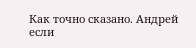Как точно сказано. Андрей если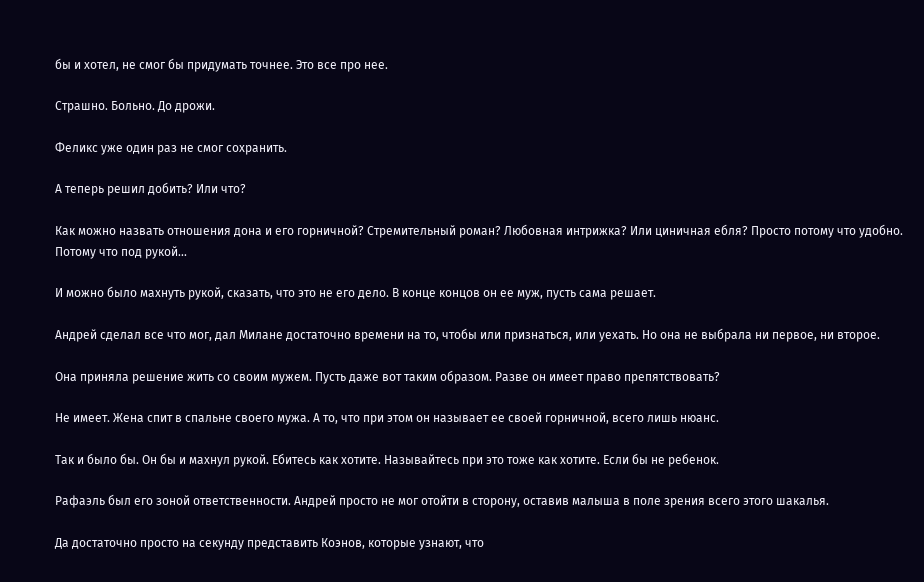бы и хотел, не смог бы придумать точнее. Это все про нее.

Страшно. Больно. До дрожи.

Феликс уже один раз не смог сохранить.

А теперь решил добить? Или что?

Как можно назвать отношения дона и его горничной? Стремительный роман? Любовная интрижка? Или циничная ебля? Просто потому что удобно. Потому что под рукой...

И можно было махнуть рукой, сказать, что это не его дело. В конце концов он ее муж, пусть сама решает.

Андрей сделал все что мог, дал Милане достаточно времени на то, чтобы или признаться, или уехать. Но она не выбрала ни первое, ни второе.

Она приняла решение жить со своим мужем. Пусть даже вот таким образом. Разве он имеет право препятствовать?

Не имеет. Жена спит в спальне своего мужа. А то, что при этом он называет ее своей горничной, всего лишь нюанс.

Так и было бы. Он бы и махнул рукой. Ебитесь как хотите. Называйтесь при это тоже как хотите. Если бы не ребенок.

Рафаэль был его зоной ответственности. Андрей просто не мог отойти в сторону, оставив малыша в поле зрения всего этого шакалья.

Да достаточно просто на секунду представить Коэнов, которые узнают, что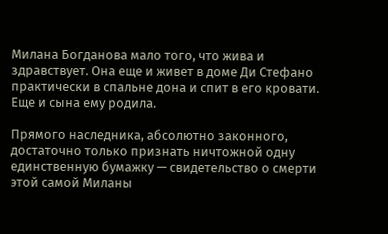Милана Богданова мало того, что жива и здравствует. Она еще и живет в доме Ди Стефано практически в спальне дона и спит в его кровати. Еще и сына ему родила.

Прямого наследника, абсолютно законного, достаточно только признать ничтожной одну единственную бумажку — свидетельство о смерти этой самой Миланы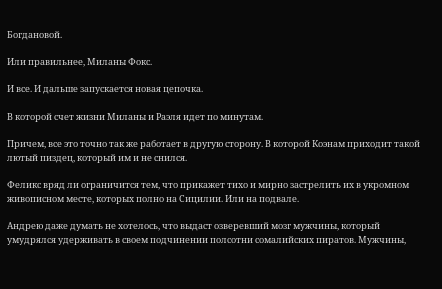Богдановой.

Или правильнее, Миланы Фокс.

И все. И дальше запускается новая цепочка.

В которой счет жизни Миланы и Раэля идет по минутам.

Причем, все это точно так же работает в другую сторону. В которой Коэнам приходит такой лютый пиздец, который им и не снился.

Феликс вряд ли ограничится тем, что прикажет тихо и мирно застрелить их в укромном живописном месте, которых полно на Сицилии. Или на подвале.

Андрею даже думать не хотелось, что выдаст озверевший мозг мужчины, который умудрялся удерживать в своем подчинении полсотни сомалийских пиратов. Мужчины,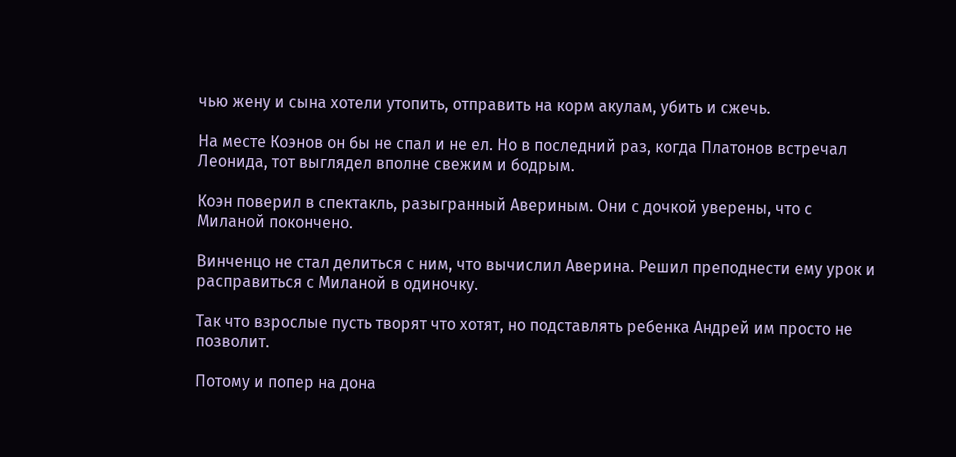чью жену и сына хотели утопить, отправить на корм акулам, убить и сжечь.

На месте Коэнов он бы не спал и не ел. Но в последний раз, когда Платонов встречал Леонида, тот выглядел вполне свежим и бодрым.

Коэн поверил в спектакль, разыгранный Авериным. Они с дочкой уверены, что с Миланой покончено.

Винченцо не стал делиться с ним, что вычислил Аверина. Решил преподнести ему урок и расправиться с Миланой в одиночку.

Так что взрослые пусть творят что хотят, но подставлять ребенка Андрей им просто не позволит.

Потому и попер на дона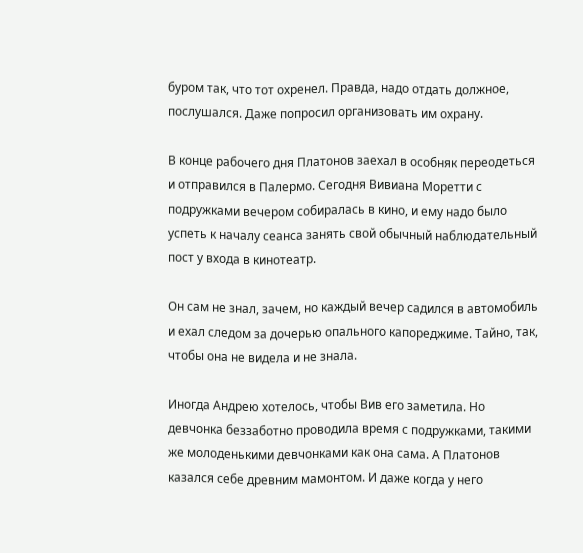буром так, что тот охренел. Правда, надо отдать должное, послушался. Даже попросил организовать им охрану.

В конце рабочего дня Платонов заехал в особняк переодеться и отправился в Палермо. Сегодня Вивиана Моретти с подружками вечером собиралась в кино, и ему надо было успеть к началу сеанса занять свой обычный наблюдательный пост у входа в кинотеатр.

Он сам не знал, зачем, но каждый вечер садился в автомобиль и ехал следом за дочерью опального капореджиме. Тайно, так, чтобы она не видела и не знала.

Иногда Андрею хотелось, чтобы Вив его заметила. Но девчонка беззаботно проводила время с подружками, такими же молоденькими девчонками как она сама. А Платонов казался себе древним мамонтом. И даже когда у него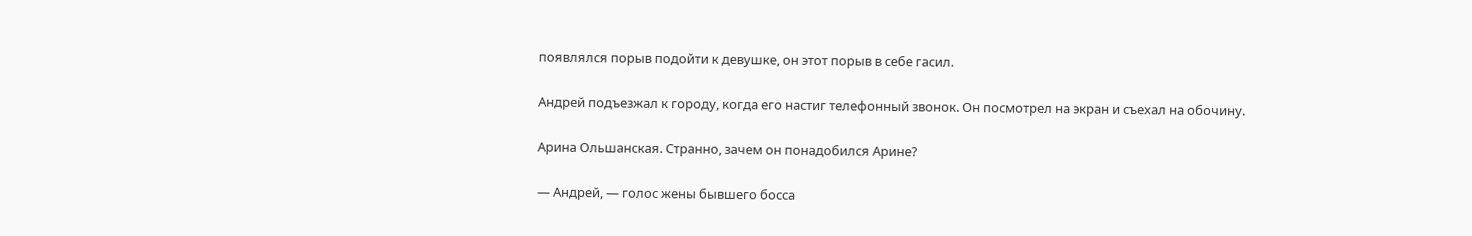появлялся порыв подойти к девушке, он этот порыв в себе гасил.

Андрей подъезжал к городу, когда его настиг телефонный звонок. Он посмотрел на экран и съехал на обочину.

Арина Ольшанская. Странно, зачем он понадобился Арине?

— Андрей, — голос жены бывшего босса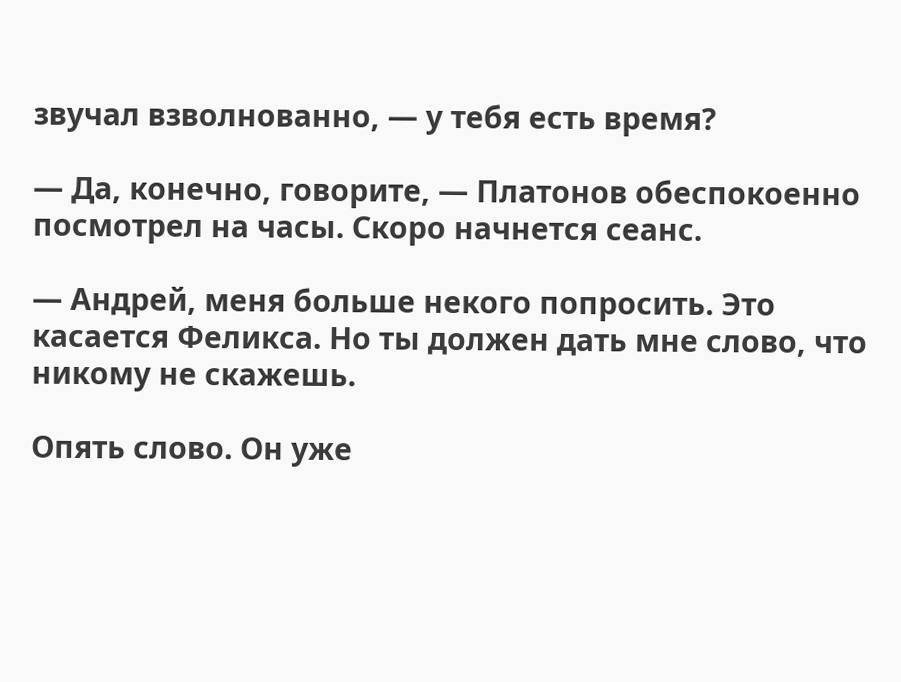звучал взволнованно, — у тебя есть время?

— Да, конечно, говорите, — Платонов обеспокоенно посмотрел на часы. Скоро начнется сеанс.

— Андрей, меня больше некого попросить. Это касается Феликса. Но ты должен дать мне слово, что никому не скажешь.

Опять слово. Он уже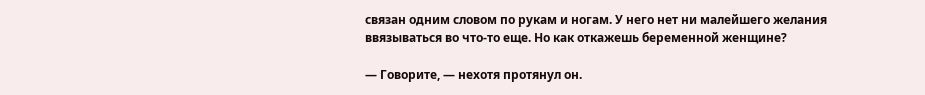связан одним словом по рукам и ногам. У него нет ни малейшего желания ввязываться во что-то еще. Но как откажешь беременной женщине?

— Говорите, — нехотя протянул он.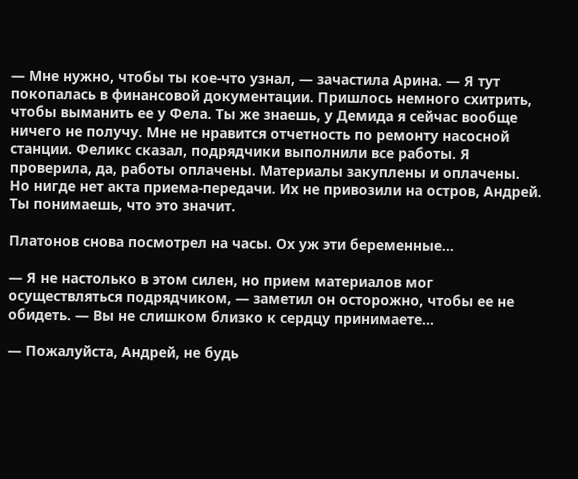— Мне нужно, чтобы ты кое-что узнал, — зачастила Арина. — Я тут покопалась в финансовой документации. Пришлось немного схитрить, чтобы выманить ее у Фела. Ты же знаешь, у Демида я сейчас вообще ничего не получу. Мне не нравится отчетность по ремонту насосной станции. Феликс сказал, подрядчики выполнили все работы. Я проверила, да, работы оплачены. Материалы закуплены и оплачены. Но нигде нет акта приема-передачи. Их не привозили на остров, Андрей. Ты понимаешь, что это значит.

Платонов снова посмотрел на часы. Ох уж эти беременные...

— Я не настолько в этом силен, но прием материалов мог осуществляться подрядчиком, — заметил он осторожно, чтобы ее не обидеть. — Вы не слишком близко к сердцу принимаете...

— Пожалуйста, Андрей, не будь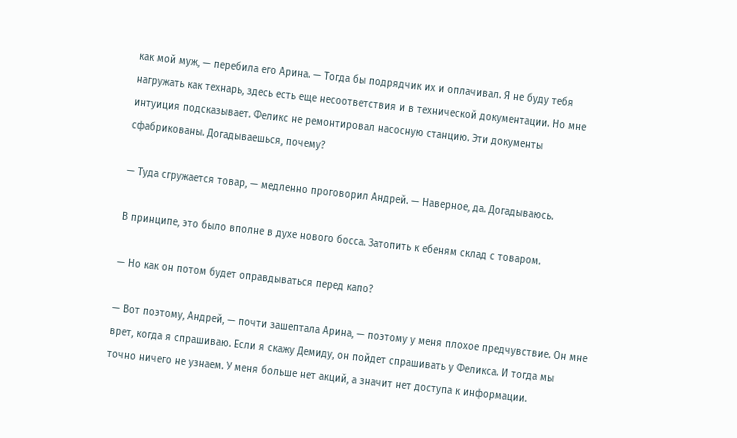как мой муж, — перебила его Арина. — Тогда бы подрядчик их и оплачивал. Я не буду тебя нагружать как технарь, здесь есть еще несоответствия и в технической документации. Но мне интуиция подсказывает. Феликс не ремонтировал насосную станцию. Эти документы сфабрикованы. Догадываешься, почему?

— Туда сгружается товар, — медленно проговорил Андрей. — Наверное, да. Догадываюсь.

В принципе, это было вполне в духе нового босса. Затопить к ебеням склад с товаром.

— Но как он потом будет оправдываться перед капо?

— Вот поэтому, Андрей, — почти зашептала Арина, — поэтому у меня плохое предчувствие. Он мне врет, когда я спрашиваю. Если я скажу Демиду, он пойдет спрашивать у Феликса. И тогда мы точно ничего не узнаем. У меня больше нет акций, а значит нет доступа к информации.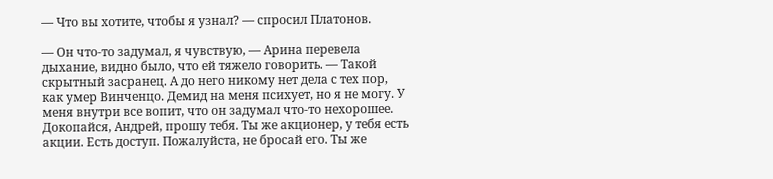— Что вы хотите, чтобы я узнал? — спросил Платонов.

— Он что-то задумал, я чувствую, — Арина перевела дыхание, видно было, что ей тяжело говорить. — Такой скрытный засранец. А до него никому нет дела с тех пор, как умер Винченцо. Демид на меня психует, но я не могу. У меня внутри все вопит, что он задумал что-то нехорошее. Докопайся, Андрей, прошу тебя. Ты же акционер, у тебя есть акции. Есть доступ. Пожалуйста, не бросай его. Ты же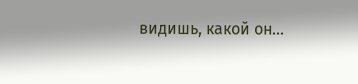видишь, какой он...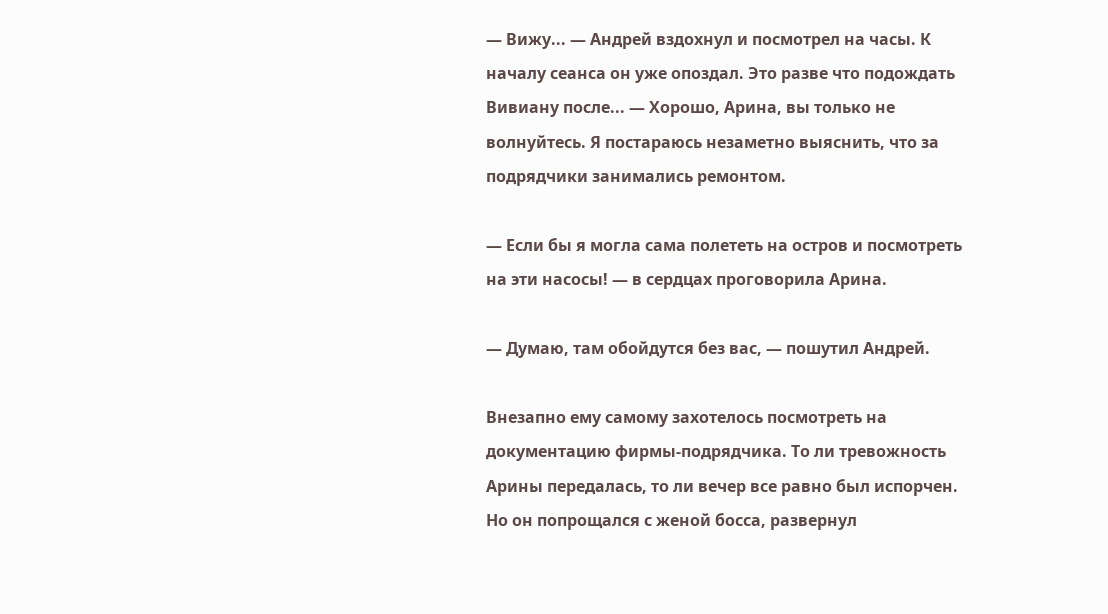— Вижу... — Андрей вздохнул и посмотрел на часы. К началу сеанса он уже опоздал. Это разве что подождать Вивиану после... — Хорошо, Арина, вы только не волнуйтесь. Я постараюсь незаметно выяснить, что за подрядчики занимались ремонтом.

— Если бы я могла сама полететь на остров и посмотреть на эти насосы! — в сердцах проговорила Арина.

— Думаю, там обойдутся без вас, — пошутил Андрей.

Внезапно ему самому захотелось посмотреть на документацию фирмы-подрядчика. То ли тревожность Арины передалась, то ли вечер все равно был испорчен. Но он попрощался с женой босса, развернул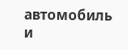автомобиль и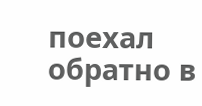поехал обратно в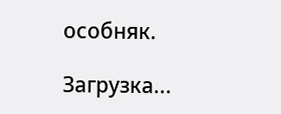особняк.

Загрузка...